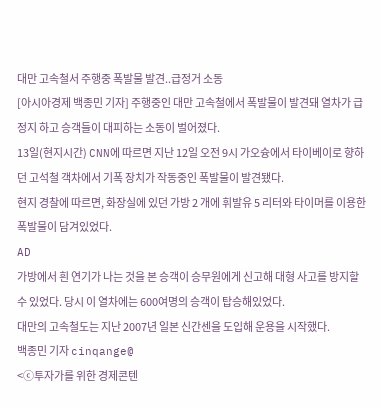대만 고속철서 주행중 폭발물 발견..급정거 소동
[아시아경제 백종민 기자] 주행중인 대만 고속철에서 폭발물이 발견돼 열차가 급정지 하고 승객들이 대피하는 소동이 벌어졌다.
13일(현지시간) CNN에 따르면 지난 12일 오전 9시 가오슝에서 타이베이로 향하던 고석철 객차에서 기폭 장치가 작동중인 폭발물이 발견됐다.
현지 경찰에 따르면, 화장실에 있던 가방 2 개에 휘발유 5 리터와 타이머를 이용한 폭발물이 담겨있었다.
AD
가방에서 흰 연기가 나는 것을 본 승객이 승무원에게 신고해 대형 사고를 방지할 수 있었다. 당시 이 열차에는 600여명의 승객이 탑승해있었다.
대만의 고속철도는 지난 2007년 일본 신간센을 도입해 운용을 시작했다.
백종민 기자 cinqange@
<ⓒ투자가를 위한 경제콘텐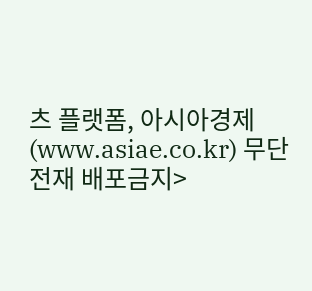츠 플랫폼, 아시아경제(www.asiae.co.kr) 무단전재 배포금지>